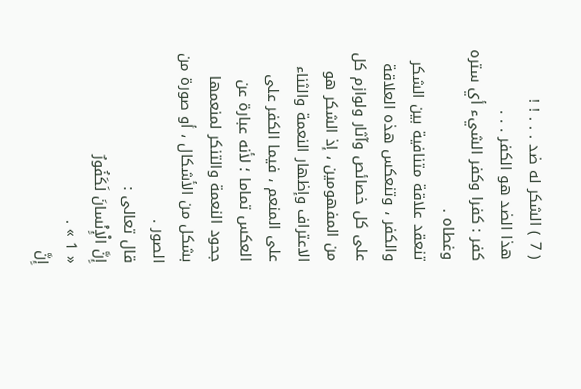( 7 ) الشكر له ضد . . . ! !
هذا الضد هو الكفر . . .
كفر : كفرا وكفر الشيء أي ستره وغطاه .
تنعقد علاقة متنافية بين الشكر والكفر ، وتنعكس هذه العلاقة على كل خصائص وآثار ولوازم كل من المفهومين ، إذ الشكر هو الاعتراف وإظهار النعمة والثناء على المنعم ، فيما الكفر على العكس تماما ؛ لأنه عبارة عن جحود النعمة والتنكر لمنعمها بشكل من الأشكال ، أو صورة من الصور .
قال تعالى :
إِنَّ الْإِنْسانَ لَكَفُورٌ
« 1 » .
إِنَّ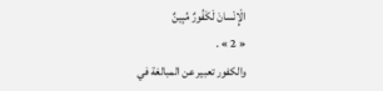الْإِنْسانَ لَكَفُورٌ مُبِينٌ
« 2 » .
والكفور تعبير عن المبالغة في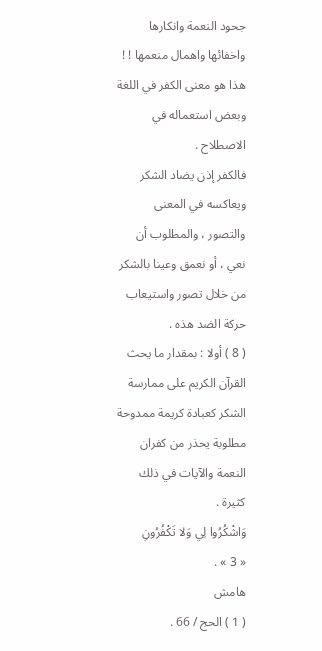جحود النعمة وانكارها واخفائها واهمال منعمها ! ! هذا هو معنى الكفر في اللغة وبعض استعماله في الاصطلاح .
فالكفر إذن يضاد الشكر ويعاكسه في المعنى والتصور ، والمطلوب أن نعي ، أو نعمق وعينا بالشكر من خلال تصور واستيعاب حركة الضد هذه .
( 8 ) أولا : بمقدار ما يحث القرآن الكريم على ممارسة الشكر كعبادة كريمة ممدوحة مطلوبة يحذر من كفران النعمة والآيات في ذلك كثيرة .
وَاشْكُرُوا لِي وَلا تَكْفُرُونِ
« 3 » .
هامش
( 1 ) الحج / 66 .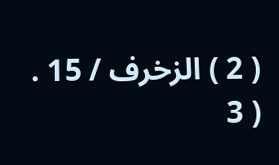( 2 ) الزخرف / 15 .
( 3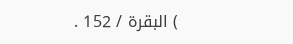) البقرة / 152 .